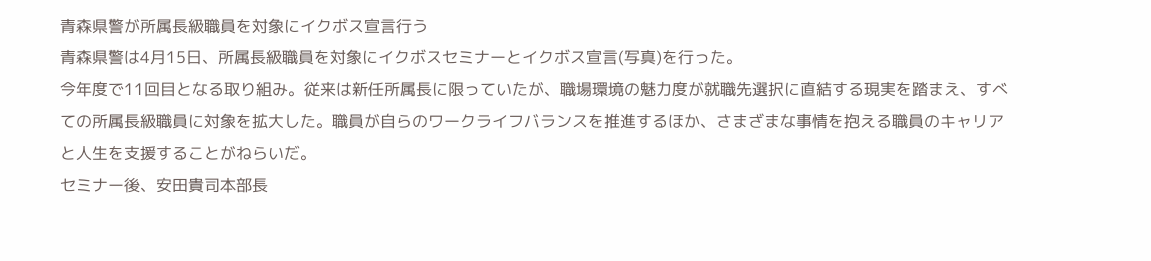青森県警が所属長級職員を対象にイクボス宣言行う
青森県警は4月15日、所属長級職員を対象にイクボスセミナーとイクボス宣言(写真)を行った。
今年度で11回目となる取り組み。従来は新任所属長に限っていたが、職場環境の魅力度が就職先選択に直結する現実を踏まえ、すべての所属長級職員に対象を拡大した。職員が自らのワークライフバランスを推進するほか、さまざまな事情を抱える職員のキャリアと人生を支援することがねらいだ。
セミナー後、安田貴司本部長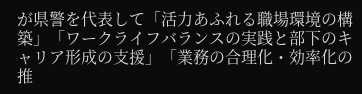が県警を代表して「活力あふれる職場環境の構築」「ワークライフバランスの実践と部下のキャリア形成の支援」「業務の合理化・効率化の推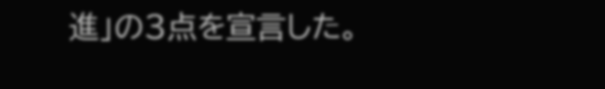進」の3点を宣言した。